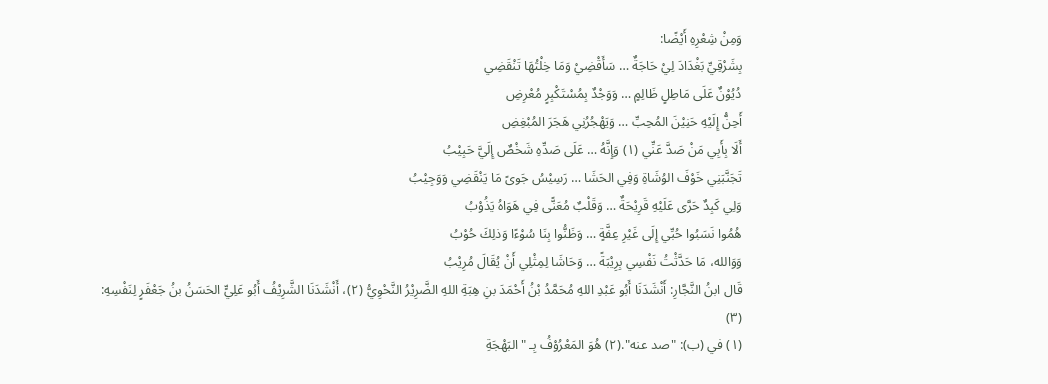وَمِنْ شِعْرِهِ أَيْضًا:
بِشَرْقِيِّ بَغْدَادَ لِيْ حَاجَةٌ … سَأَقْضِيْ وَمَا خِلْتُهَا تَنْقَضِي
دُيُوْنٌ عَلَى مَاطِلٍ ظَالِمٍ … وَوَجْدٌ بِمُسْتَكْبِرٍ مُعْرِضِ
أَحِنُّ إِلَيْهِ حَنِيْنَ المُحِبِّ … وَيَهْجُرُنِي هَجَرَ المُبْغِضِ
أَلَا بِأَبِي مَنْ صَدَّ عَنِّي (١) وَإِنَّهُ … عَلَى صَدِّهِ شَخْصٌ إِلَيَّ حَبِيْبُ
تَجَنَّبَنِي خَوْفَ الوُشَاةِ وَفِي الحَشَا … رَسِيْسُ جَوىً مَا يَنْقَضِي وَوَجِيْبُ
وَلِي كَبِدٌ حَرَّى عَلَيْهِ قَرِيْحَةٌ … وَقَلْبٌ مُعَنًّى فِي هَوَاهُ يَذُوْبُ
هُمُوا نَسَبُوا حُبِّي إِلَى غَيْرِ عِفَّةٍ … وَظَنُّوا بِنَا سُوْءًا وَذلِكَ حُوْبُ
وَوَالله، مَا حَدَّثْتُ نَفْسِي بِرِيْبَةً … وَحَاشَا لِمِثْلِي أَنْ يُقَالَ مُرِيْبُ
قَال ابنُ النَّجَّارِ: أَنْشَدَنَا أَبُو عَبْدِ اللهِ مُحَمَّدُ بْنُ أَحْمَدَ بنِ هِبَةِ اللهِ الضَّرِيْرُ النَّحْوِيُّ (٢)، أَنْشَدَنَا الشَّرِيْفُ أَبُو عَلِيٍّ الحَسَنُ بنُ جَعْفَرٍ لِنَفْسِهِ: (٣)
(١) في (ب): "صد عنه".(٢) هُوَ المَعْرُوْفُ بِـ "البَهْجَةِ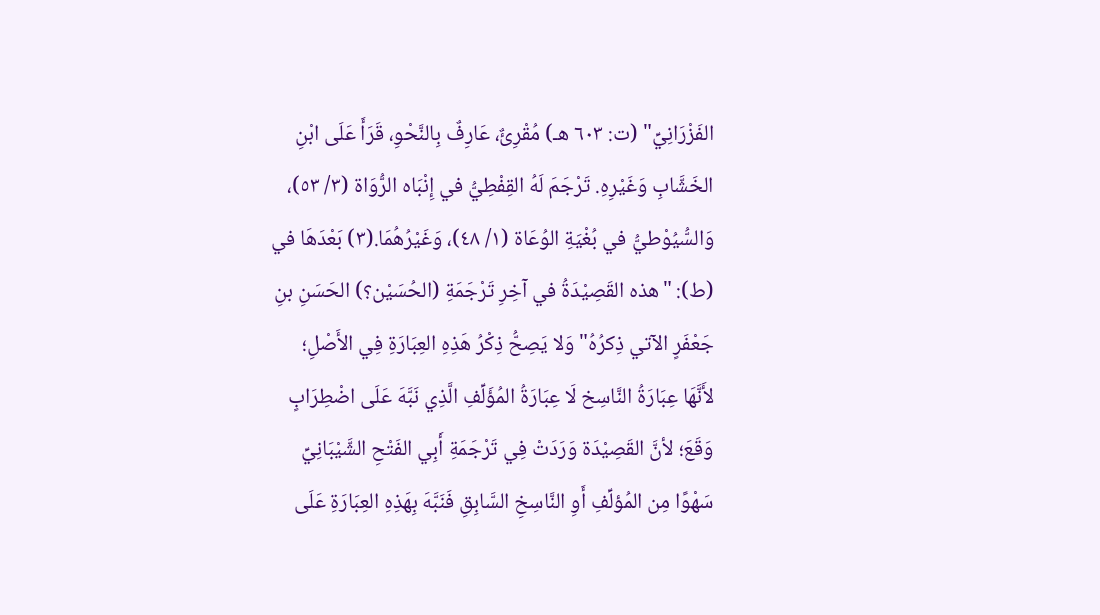الفَزْرَانِيِّ" (ت: ٦٠٣ هـ) مُقْرِئٌ، عَارِفٌ بِالنَّحْوِ، قَرَأَ عَلَى ابْنِ الخَشَّابِ وَغَيْرِهِ. تَرْجَمَ لَهُ القِفْطِيُّ في إِنْبَاه الرُّوَاة (٣/ ٥٣)، وَالسُّيُوْطيُّ في بُغْيَةِ الوُعَاة (١/ ٤٨)، وَغَيْرُهُمَا.(٣) بَعْدَهَا في (ط): "هذه القَصِيْدَةُ في آخِرِ تَرْجَمَةِ (الحُسَيْن؟) الحَسَنِ بنِ جَعْفَرٍ الآتي ذِكرُهُ" وَلا يَصِحُّ ذِكْرُ هَذِهِ العِبَارَةِ فِي الأَصْلِ؛ لأَنَّهَا عِبَارَةُ النَّاسِخ لَا عِبَارَةُ المُؤَلِّفِ الَّذِي نَبَّهَ عَلَى اضْطِرَابٍ وَقَعَ؛ لأنَّ القَصِيْدَة وَرَدَتْ فِي تَرْجَمَةِ أَبِي الفَتْحِ الشَّيْبَانِيِّ سَهْوًا مِن المُؤلِّفِ أَوِ النَّاسِخِ السَّابِقِ فَنَبَّهَ بِهَذِهِ العِبَارَةِ عَلَى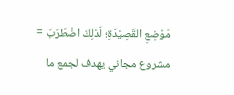مَوْضِعِ القَصِيْدَةِ؛ لَذلِكَ اضْطَرَبَ =
مشروع مجاني يهدف لجمع ما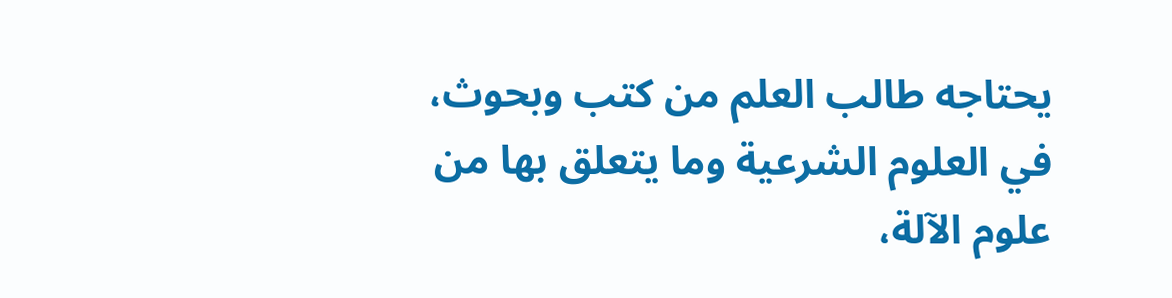يحتاجه طالب العلم من كتب وبحوث، في العلوم الشرعية وما يتعلق بها من علوم الآلة،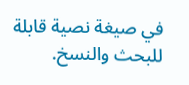في صيغة نصية قابلة للبحث والنسخ.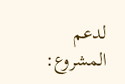لدعم المشروع: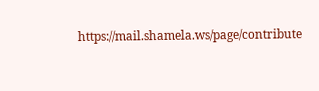https://mail.shamela.ws/page/contribute